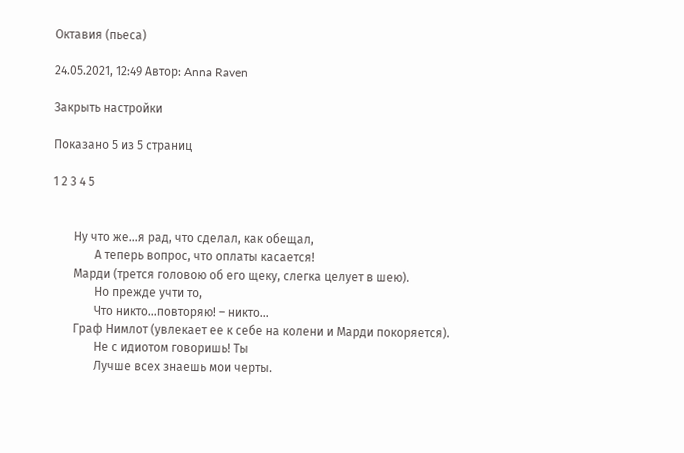Октавия (пьеса)

24.05.2021, 12:49 Автор: Anna Raven

Закрыть настройки

Показано 5 из 5 страниц

1 2 3 4 5


       Ну что же…я рад, что сделал, как обещал,
              А теперь вопрос, что оплаты касается!
       Марди (трется головою об его щеку, слегка целует в шею).
              Но прежде учти то,
              Что никто…повторяю! – никто…
       Граф Нимлот (увлекает ее к себе на колени и Марди покоряется).
              Не с идиотом говоришь! Ты
              Лучше всех знаешь мои черты.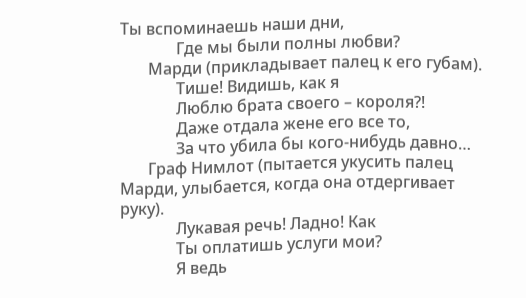Ты вспоминаешь наши дни,
              Где мы были полны любви?
       Марди (прикладывает палец к его губам).
              Тише! Видишь, как я
              Люблю брата своего – короля?!
              Даже отдала жене его все то,
              За что убила бы кого-нибудь давно…
       Граф Нимлот (пытается укусить палец Марди, улыбается, когда она отдергивает руку).
              Лукавая речь! Ладно! Как
              Ты оплатишь услуги мои?
              Я ведь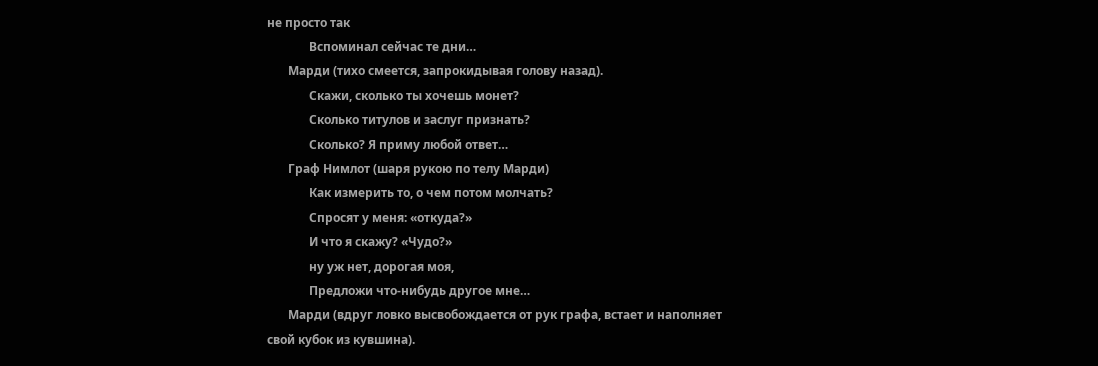не просто так
              Вспоминал сейчас те дни…
       Марди (тихо смеется, запрокидывая голову назад).
              Скажи, сколько ты хочешь монет?
              Сколько титулов и заслуг признать?
              Сколько? Я приму любой ответ…
       Граф Нимлот (шаря рукою по телу Марди)
              Как измерить то, о чем потом молчать?
              Спросят у меня: «откуда?»
              И что я скажу? «Чудо?»
              ну уж нет, дорогая моя,
              Предложи что-нибудь другое мне…
       Марди (вдруг ловко высвобождается от рук графа, встает и наполняет свой кубок из кувшина).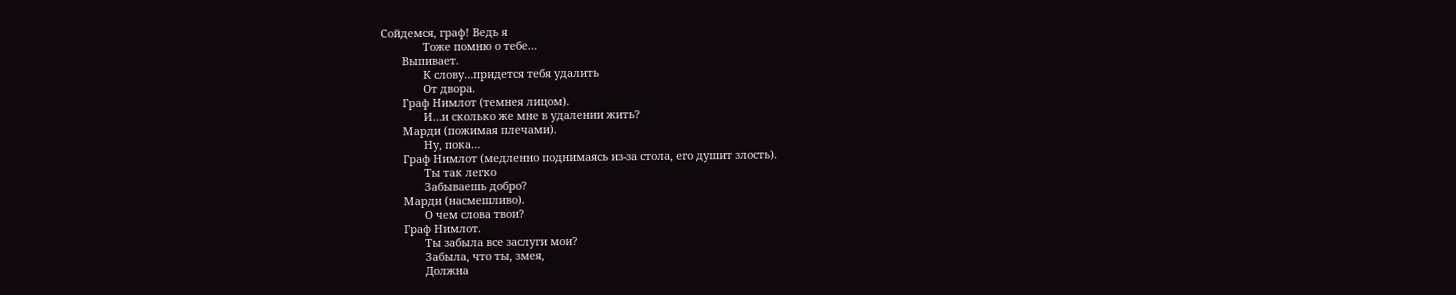Сойдемся, граф! Ведь я
              Тоже помню о тебе…
       Выпивает.
              К слову…придется тебя удалить
              От двора.
       Граф Нимлот (темнея лицом).
              И…и сколько же мне в удалении жить?
       Марди (пожимая плечами).
              Ну, пока…
       Граф Нимлот (медленно поднимаясь из-за стола, его душит злость).
              Ты так легко
              Забываешь добро?
       Марди (насмешливо).
              О чем слова твои?
       Граф Нимлот.
              Ты забыла все заслуги мои?
              Забыла, что ты, змея,
              Должна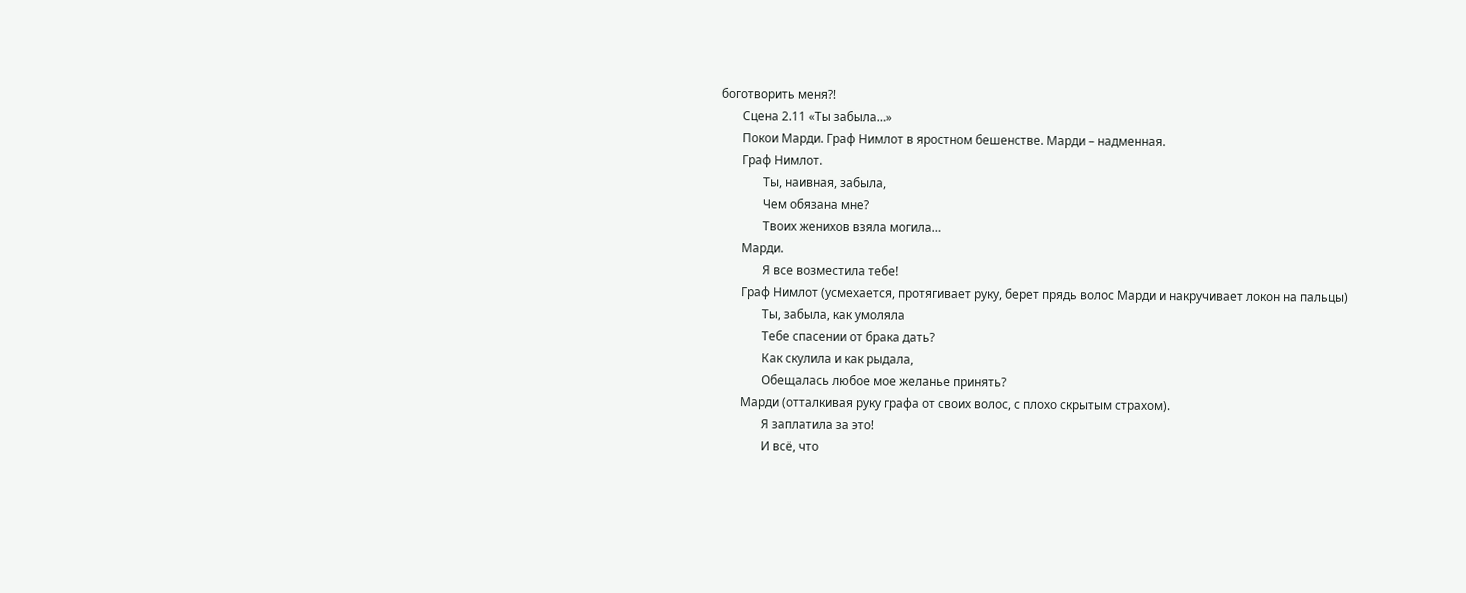боготворить меня?!
       Сцена 2.11 «Ты забыла…»
       Покои Марди. Граф Нимлот в яростном бешенстве. Марди – надменная.
       Граф Нимлот.
              Ты, наивная, забыла,
              Чем обязана мне?
              Твоих женихов взяла могила…
       Марди.
              Я все возместила тебе!
       Граф Нимлот (усмехается, протягивает руку, берет прядь волос Марди и накручивает локон на пальцы)
              Ты, забыла, как умоляла
              Тебе спасении от брака дать?
              Как скулила и как рыдала,
              Обещалась любое мое желанье принять?
       Марди (отталкивая руку графа от своих волос, с плохо скрытым страхом).
              Я заплатила за это!
              И всё, что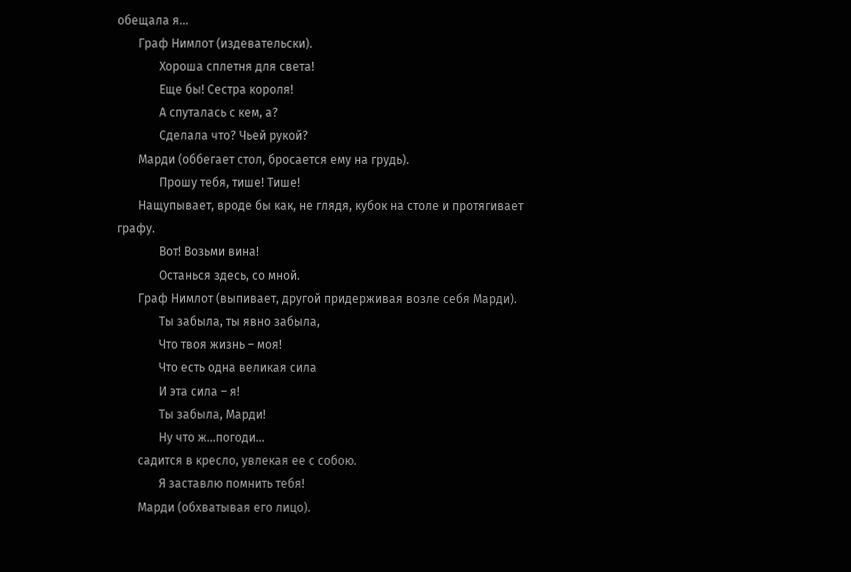обещала я…
       Граф Нимлот (издевательски).
              Хороша сплетня для света!
              Еще бы! Сестра короля!
              А спуталась с кем, а?
              Сделала что? Чьей рукой?
       Марди (оббегает стол, бросается ему на грудь).
              Прошу тебя, тише! Тише!
       Нащупывает, вроде бы как, не глядя, кубок на столе и протягивает графу.
              Вот! Возьми вина!
              Останься здесь, со мной.
       Граф Нимлот (выпивает, другой придерживая возле себя Марди).
              Ты забыла, ты явно забыла,
              Что твоя жизнь – моя!
              Что есть одна великая сила
              И эта сила – я!
              Ты забыла, Марди!
              Ну что ж…погоди…
       садится в кресло, увлекая ее с собою.
              Я заставлю помнить тебя!
       Марди (обхватывая его лицо).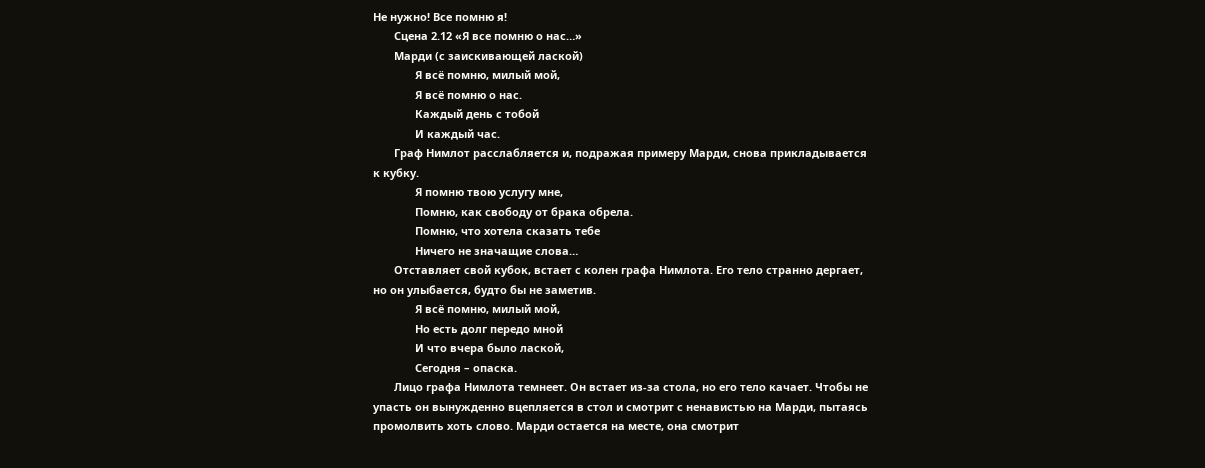Не нужно! Все помню я!
       Сцена 2.12 «Я все помню о нас…»
       Марди (с заискивающей лаской)
              Я всё помню, милый мой,
              Я всё помню о нас.
              Каждый день с тобой
              И каждый час.
       Граф Нимлот расслабляется и, подражая примеру Марди, снова прикладывается к кубку.
              Я помню твою услугу мне,
              Помню, как свободу от брака обрела.
              Помню, что хотела сказать тебе
              Ничего не значащие слова…
       Отставляет свой кубок, встает с колен графа Нимлота. Его тело странно дергает, но он улыбается, будто бы не заметив.
              Я всё помню, милый мой,
              Но есть долг передо мной
              И что вчера было лаской,
              Сегодня – опаска.
       Лицо графа Нимлота темнеет. Он встает из-за стола, но его тело качает. Чтобы не упасть он вынужденно вцепляется в стол и смотрит с ненавистью на Марди, пытаясь промолвить хоть слово. Марди остается на месте, она смотрит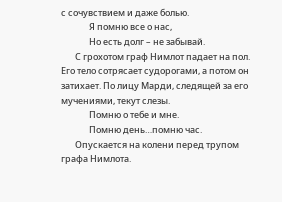с сочувствием и даже болью.
              Я помню все о нас,
              Но есть долг – не забывай.
       С грохотом граф Нимлот падает на пол. Его тело сотрясает судорогами, а потом он затихает. По лицу Марди, следящей за его мучениями, текут слезы.
              Помню о тебе и мне.
              Помню день…помню час.
       Опускается на колени перед трупом графа Нимлота.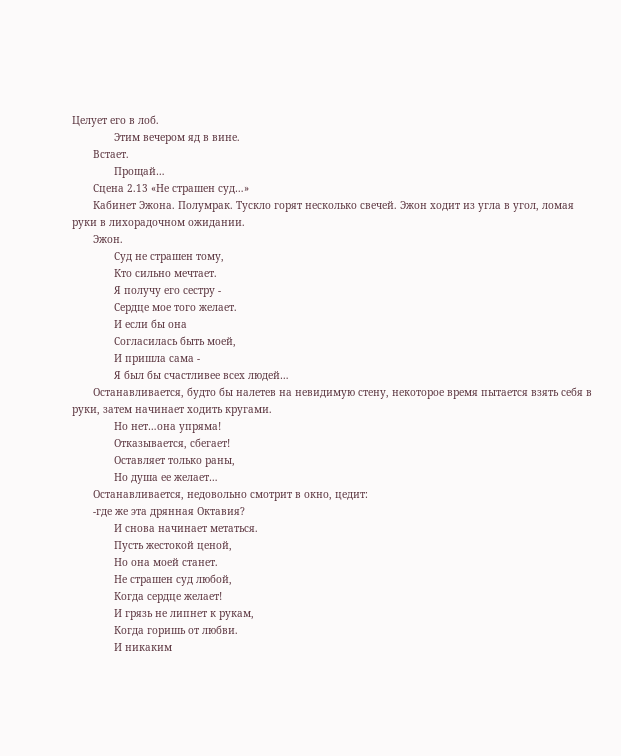Целует его в лоб.
              Этим вечером яд в вине.
       Встает.
              Прощай…
       Сцена 2.13 «Не страшен суд…»
       Кабинет Эжона. Полумрак. Тускло горят несколько свечей. Эжон ходит из угла в угол, ломая руки в лихорадочном ожидании.
       Эжон.
              Суд не страшен тому,
              Кто сильно мечтает.
              Я получу его сестру -
              Сердце мое того желает.
              И если бы она
              Согласилась быть моей,
              И пришла сама -
              Я был бы счастливее всех людей…
       Останавливается, будто бы налетев на невидимую стену, некоторое время пытается взять себя в руки, затем начинает ходить кругами.
              Но нет…она упряма!
              Отказывается, сбегает!
              Оставляет только раны,
              Но душа ее желает…
       Останавливается, недовольно смотрит в окно, цедит:
       -где же эта дрянная Октавия?
              И снова начинает метаться.
              Пусть жестокой ценой,
              Но она моей станет.
              Не страшен суд любой,
              Когда сердце желает!
              И грязь не липнет к рукам,
              Когда горишь от любви.
              И никаким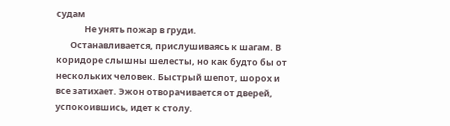судам
              Не унять пожар в груди.
       Останавливается, прислушиваясь к шагам. В коридоре слышны шелесты, но как будто бы от нескольких человек. Быстрый шепот, шорох и все затихает. Эжон отворачивается от дверей, успокоившись, идет к столу.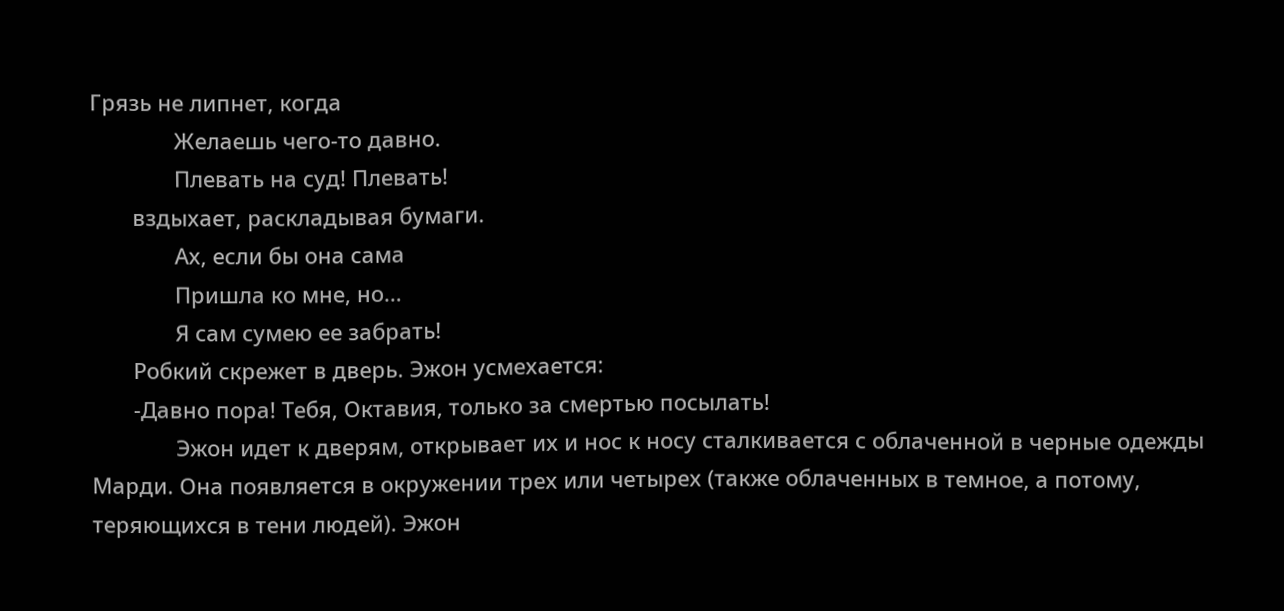Грязь не липнет, когда
              Желаешь чего-то давно.
              Плевать на суд! Плевать!
       вздыхает, раскладывая бумаги.
              Ах, если бы она сама
              Пришла ко мне, но…
              Я сам сумею ее забрать!
       Робкий скрежет в дверь. Эжон усмехается:
       -Давно пора! Тебя, Октавия, только за смертью посылать!
              Эжон идет к дверям, открывает их и нос к носу сталкивается с облаченной в черные одежды Марди. Она появляется в окружении трех или четырех (также облаченных в темное, а потому, теряющихся в тени людей). Эжон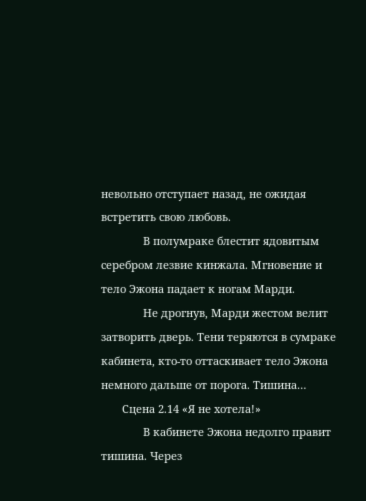невольно отступает назад, не ожидая встретить свою любовь.
              В полумраке блестит ядовитым серебром лезвие кинжала. Мгновение и тело Эжона падает к ногам Марди.
              Не дрогнув, Марди жестом велит затворить дверь. Тени теряются в сумраке кабинета, кто-то оттаскивает тело Эжона немного дальше от порога. Тишина…
       Сцена 2.14 «Я не хотела!»
              В кабинете Эжона недолго правит тишина. Через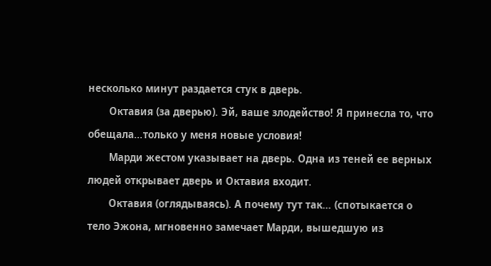несколько минут раздается стук в дверь.
       Октавия (за дверью). Эй, ваше злодейство! Я принесла то, что обещала…только у меня новые условия!
       Марди жестом указывает на дверь. Одна из теней ее верных людей открывает дверь и Октавия входит.
       Октавия (оглядываясь). А почему тут так… (спотыкается о тело Эжона, мгновенно замечает Марди, вышедшую из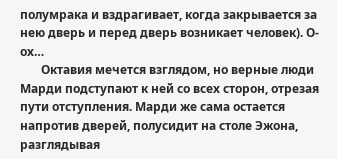полумрака и вздрагивает, когда закрывается за нею дверь и перед дверь возникает человек). О-ох…
       Октавия мечется взглядом, но верные люди Марди подступают к ней со всех сторон, отрезая пути отступления. Марди же сама остается напротив дверей, полусидит на столе Эжона, разглядывая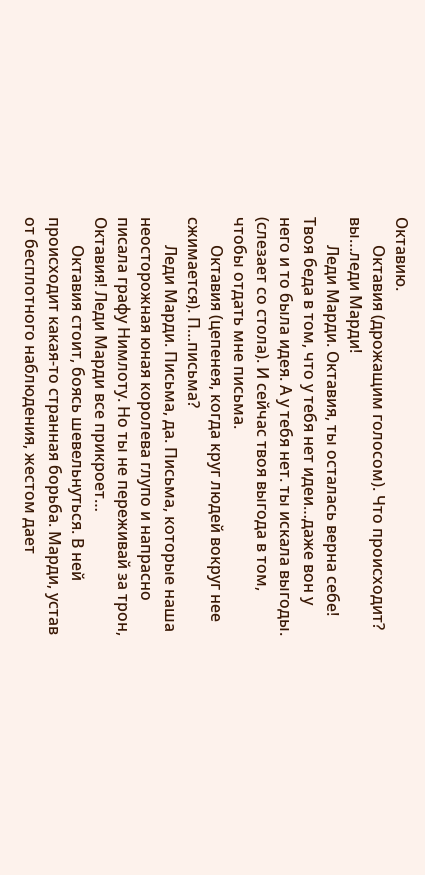Октавию.
       Октавия (дрожащим голосом). Что происходит? вы…леди Марди!
       Леди Марди. Октавия, ты осталась верна себе! Твоя беда в том, что у тебя нет идеи…даже вон у него и то была идея. А у тебя нет. ты искала выгоды. (слезает со стола). И сейчас твоя выгода в том, чтобы отдать мне письма.
       Октавия (цепенея, когда круг людей вокруг нее сжимается). П…письма?
       Леди Марди. Письма, да. Письма, которые наша неосторожная юная королева глупо и напрасно писала графу Нимлоту. Но ты не переживай за трон, Октавия! Леди Марди все прикроет…
       Октавия стоит, боясь шевельнуться. В ней происходит какая-то странная борьба. Марди, устав от бесплотного наблюдения, жестом дает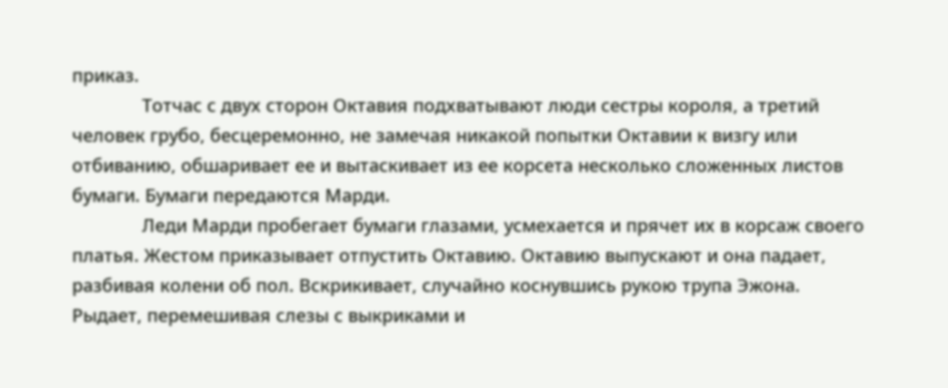приказ.
              Тотчас с двух сторон Октавия подхватывают люди сестры короля, а третий человек грубо, бесцеремонно, не замечая никакой попытки Октавии к визгу или отбиванию, обшаривает ее и вытаскивает из ее корсета несколько сложенных листов бумаги. Бумаги передаются Марди.
              Леди Марди пробегает бумаги глазами, усмехается и прячет их в корсаж своего платья. Жестом приказывает отпустить Октавию. Октавию выпускают и она падает, разбивая колени об пол. Вскрикивает, случайно коснувшись рукою трупа Эжона. Рыдает, перемешивая слезы с выкриками и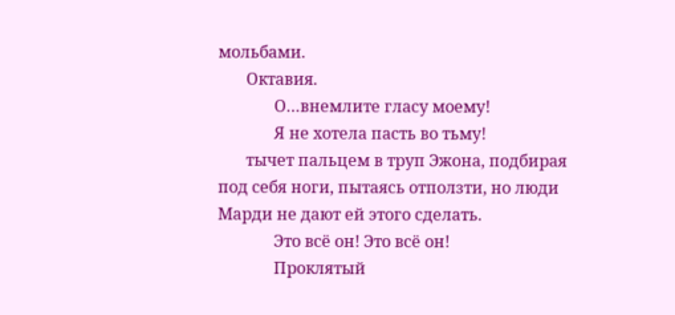мольбами.
       Октавия.
              О…внемлите гласу моему!
              Я не хотела пасть во тьму!
       тычет пальцем в труп Эжона, подбирая под себя ноги, пытаясь отползти, но люди Марди не дают ей этого сделать.
              Это всё он! Это всё он!
              Проклятый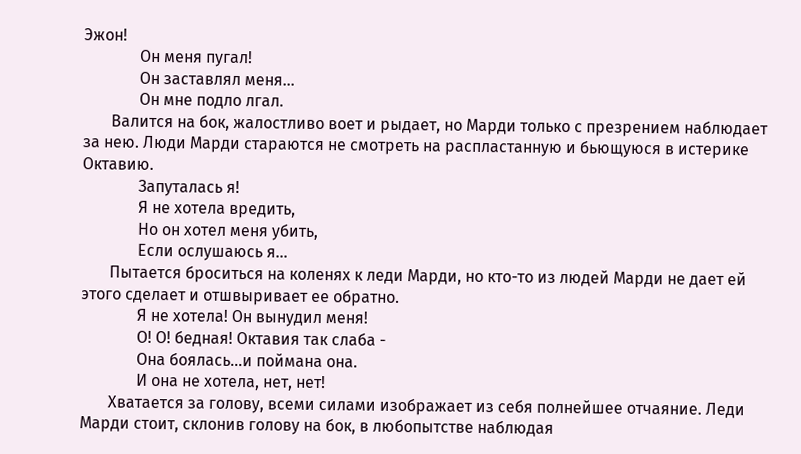Эжон!
              Он меня пугал!
              Он заставлял меня…
              Он мне подло лгал.
       Валится на бок, жалостливо воет и рыдает, но Марди только с презрением наблюдает за нею. Люди Марди стараются не смотреть на распластанную и бьющуюся в истерике Октавию.
              Запуталась я!
              Я не хотела вредить,
              Но он хотел меня убить,
              Если ослушаюсь я…
       Пытается броситься на коленях к леди Марди, но кто-то из людей Марди не дает ей этого сделает и отшвыривает ее обратно.
              Я не хотела! Он вынудил меня!
              О! О! бедная! Октавия так слаба -
              Она боялась…и поймана она.
              И она не хотела, нет, нет!
       Хватается за голову, всеми силами изображает из себя полнейшее отчаяние. Леди Марди стоит, склонив голову на бок, в любопытстве наблюдая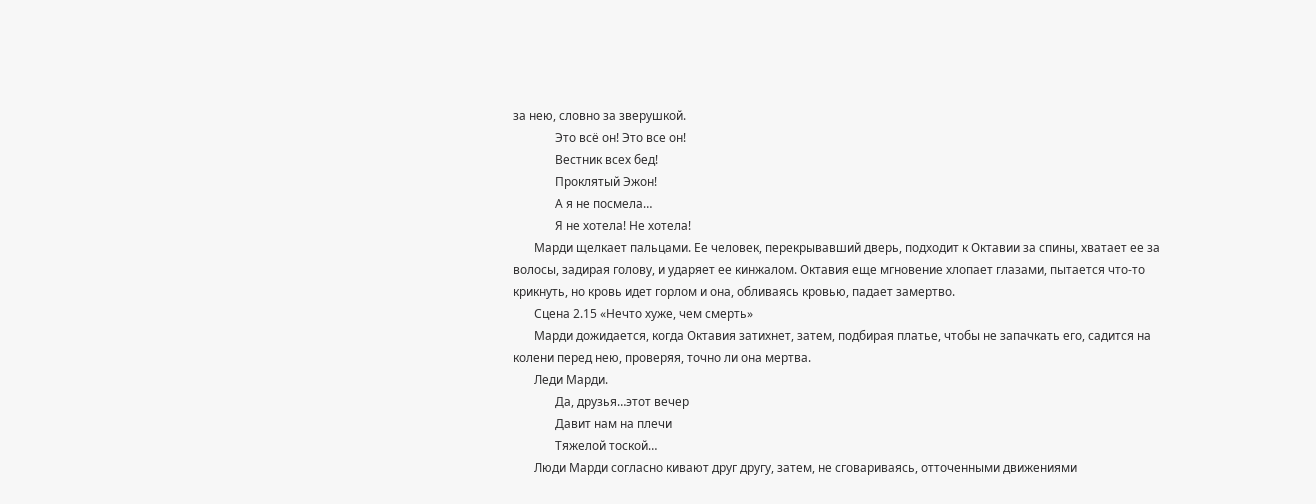за нею, словно за зверушкой.
              Это всё он! Это все он!
              Вестник всех бед!
              Проклятый Эжон!
              А я не посмела…
              Я не хотела! Не хотела!
       Марди щелкает пальцами. Ее человек, перекрывавший дверь, подходит к Октавии за спины, хватает ее за волосы, задирая голову, и ударяет ее кинжалом. Октавия еще мгновение хлопает глазами, пытается что-то крикнуть, но кровь идет горлом и она, обливаясь кровью, падает замертво.
       Сцена 2.15 «Нечто хуже, чем смерть»
       Марди дожидается, когда Октавия затихнет, затем, подбирая платье, чтобы не запачкать его, садится на колени перед нею, проверяя, точно ли она мертва.
       Леди Марди.
              Да, друзья…этот вечер
              Давит нам на плечи
              Тяжелой тоской…
       Люди Марди согласно кивают друг другу, затем, не сговариваясь, отточенными движениями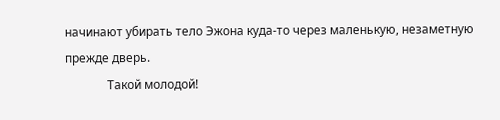начинают убирать тело Эжона куда-то через маленькую, незаметную прежде дверь.
              Такой молодой!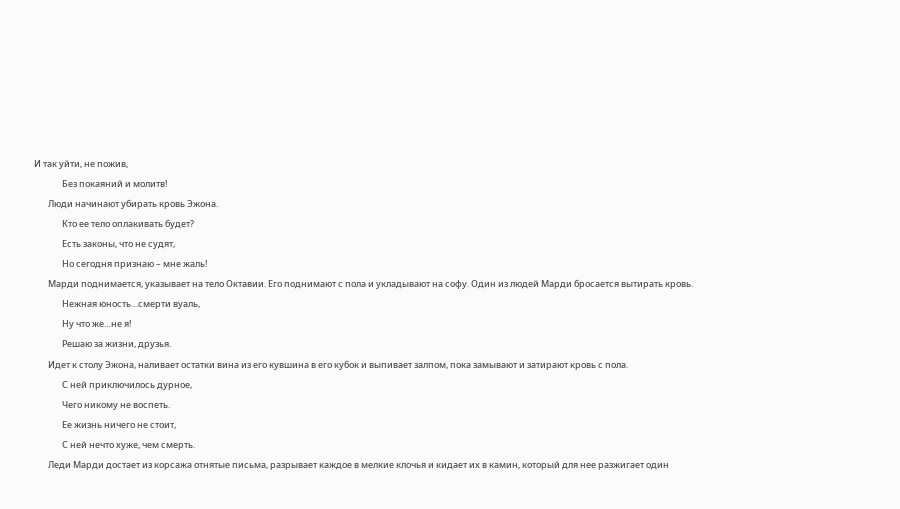И так уйти, не пожив,
              Без покаяний и молитв!
       Люди начинают убирать кровь Эжона.
              Кто ее тело оплакивать будет?
              Есть законы, что не судят,
              Но сегодня признаю – мне жаль!
       Марди поднимается, указывает на тело Октавии. Его поднимают с пола и укладывают на софу. Один из людей Марди бросается вытирать кровь.
              Нежная юность…смерти вуаль,
              Ну что же…не я!
              Решаю за жизни, друзья.
       Идет к столу Эжона, наливает остатки вина из его кувшина в его кубок и выпивает залпом, пока замывают и затирают кровь с пола.
              С ней приключилось дурное,
              Чего никому не воспеть.
              Ее жизнь ничего не стоит,
              С ней нечто хуже, чем смерть.
       Леди Марди достает из корсажа отнятые письма, разрывает каждое в мелкие клочья и кидает их в камин, который для нее разжигает один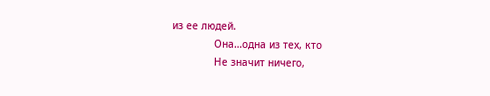из ее людей.
              Она…одна из тех, кто
              Не значит ничего,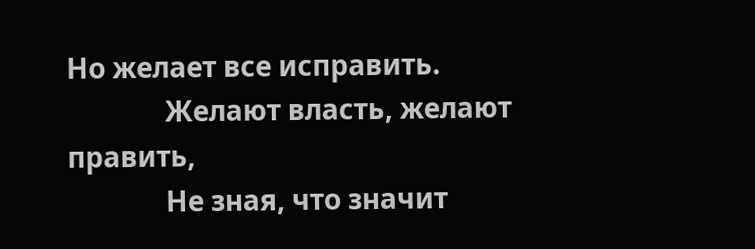Но желает все исправить.
              Желают власть, желают править,
              Не зная, что значит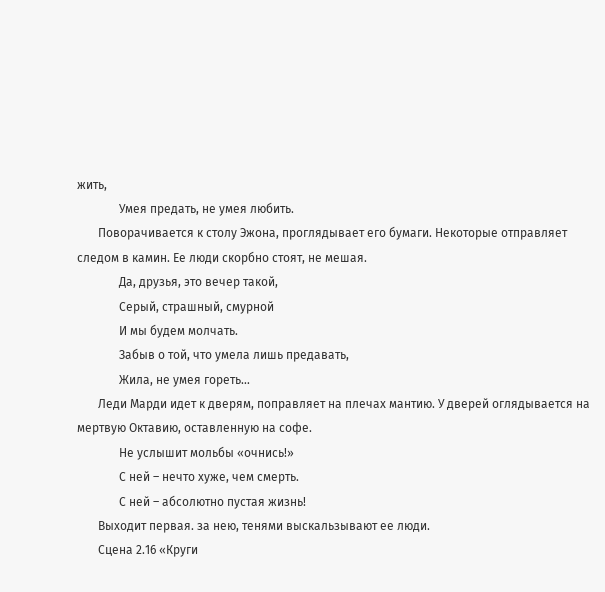жить,
              Умея предать, не умея любить.
       Поворачивается к столу Эжона, проглядывает его бумаги. Некоторые отправляет следом в камин. Ее люди скорбно стоят, не мешая.
              Да, друзья, это вечер такой,
              Серый, страшный, смурной
              И мы будем молчать.
              Забыв о той, что умела лишь предавать,
              Жила, не умея гореть…
       Леди Марди идет к дверям, поправляет на плечах мантию. У дверей оглядывается на мертвую Октавию, оставленную на софе.
              Не услышит мольбы «очнись!»
              С ней – нечто хуже, чем смерть.
              С ней – абсолютно пустая жизнь!
       Выходит первая. за нею, тенями выскальзывают ее люди.
       Сцена 2.16 «Круги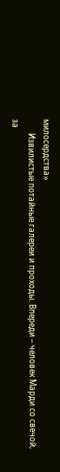милосердства»
       Извилистые потайные галереи и проходы. Впереди – человек Марди со свечой, за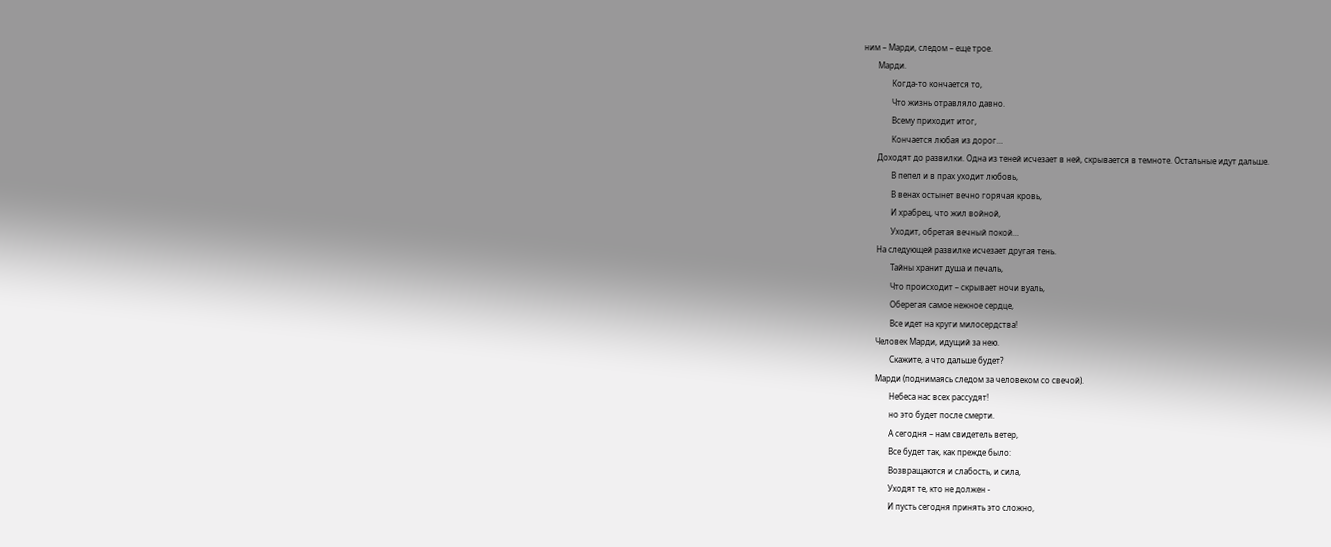ним – Марди, следом – еще трое.
       Марди.
              Когда-то кончается то,
              Что жизнь отравляло давно.
              Всему приходит итог,
              Кончается любая из дорог…
       Доходят до развилки. Одна из теней исчезает в ней, скрывается в темноте. Остальные идут дальше.
              В пепел и в прах уходит любовь,
              В венах остынет вечно горячая кровь,
              И храбрец, что жил войной,
              Уходит, обретая вечный покой…
       На следующей развилке исчезает другая тень.
              Тайны хранит душа и печаль,
              Что происходит – скрывает ночи вуаль,
              Оберегая самое нежное сердце,
              Все идет на круги милосердства!
       Человек Марди, идущий за нею.
              Скажите, а что дальше будет?
       Марди (поднимаясь следом за человеком со свечой).
              Небеса нас всех рассудят!
              но это будет после смерти.
              А сегодня – нам свидетель ветер,
              Все будет так, как прежде было:
              Возвращаются и слабость, и сила,
              Уходят те, кто не должен -
              И пусть сегодня принять это сложно,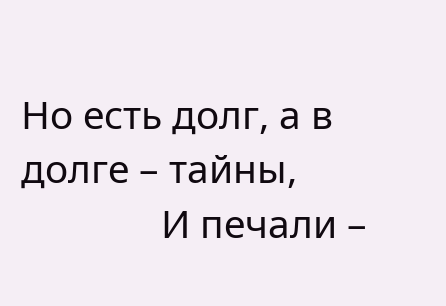Но есть долг, а в долге – тайны,
              И печали –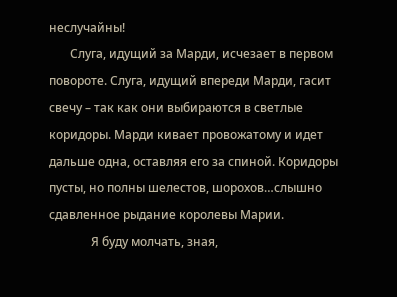неслучайны!
       Слуга, идущий за Марди, исчезает в первом повороте. Слуга, идущий впереди Марди, гасит свечу – так как они выбираются в светлые коридоры. Марди кивает провожатому и идет дальше одна, оставляя его за спиной. Коридоры пусты, но полны шелестов, шорохов…слышно сдавленное рыдание королевы Марии.
              Я буду молчать, зная,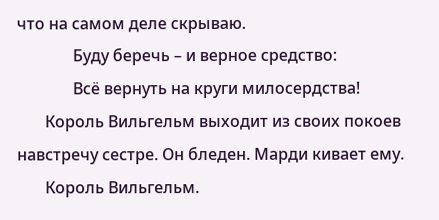что на самом деле скрываю.
              Буду беречь – и верное средство:
              Всё вернуть на круги милосердства!
       Король Вильгельм выходит из своих покоев навстречу сестре. Он бледен. Марди кивает ему.
       Король Вильгельм.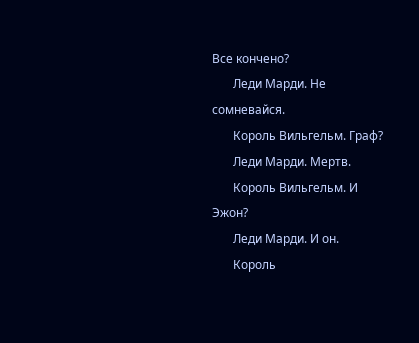Все кончено?
       Леди Марди. Не сомневайся.
       Король Вильгельм. Граф?
       Леди Марди. Мертв.
       Король Вильгельм. И Эжон?
       Леди Марди. И он.
       Король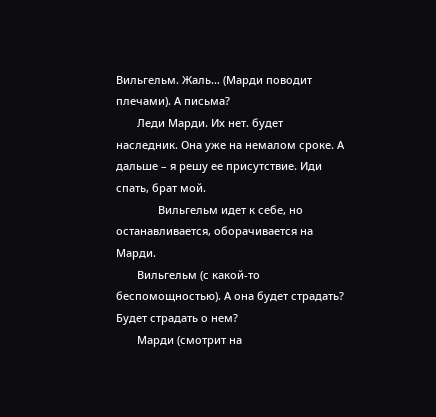Вильгельм. Жаль… (Марди поводит плечами). А письма?
       Леди Марди. Их нет. будет наследник. Она уже на немалом сроке. А дальше – я решу ее присутствие. Иди спать, брат мой.
              Вильгельм идет к себе, но останавливается, оборачивается на Марди.
       Вильгельм (с какой-то беспомощностью). А она будет страдать? Будет страдать о нем?
       Марди (смотрит на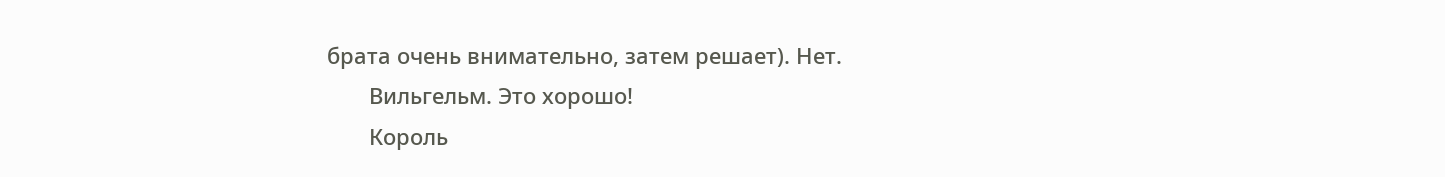брата очень внимательно, затем решает). Нет.
       Вильгельм. Это хорошо!
       Король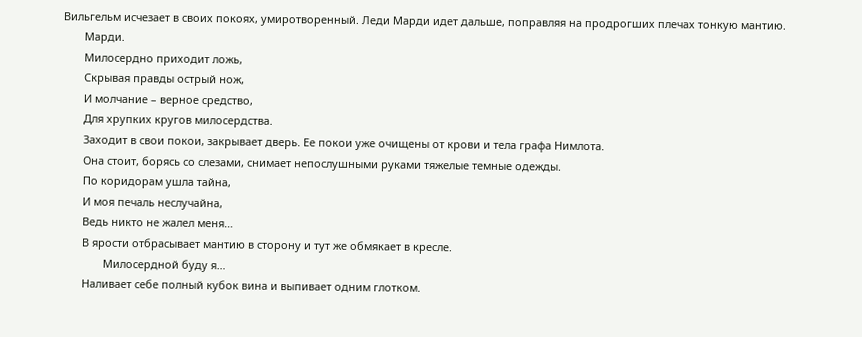Вильгельм исчезает в своих покоях, умиротворенный. Леди Марди идет дальше, поправляя на продрогших плечах тонкую мантию.
       Марди.
       Милосердно приходит ложь,
       Скрывая правды острый нож,
       И молчание – верное средство,
       Для хрупких кругов милосердства.
       Заходит в свои покои, закрывает дверь. Ее покои уже очищены от крови и тела графа Нимлота.
       Она стоит, борясь со слезами, снимает непослушными руками тяжелые темные одежды.
       По коридорам ушла тайна,
       И моя печаль неслучайна,
       Ведь никто не жалел меня…
       В ярости отбрасывает мантию в сторону и тут же обмякает в кресле.
              Милосердной буду я…
       Наливает себе полный кубок вина и выпивает одним глотком.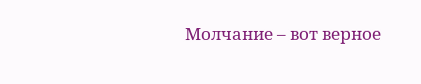Молчание – вот верное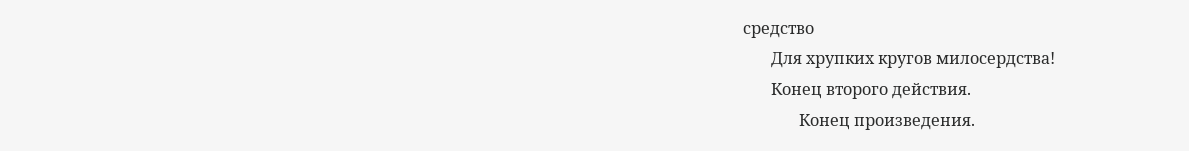средство
       Для хрупких кругов милосердства!
       Конец второго действия.
              Конец произведения.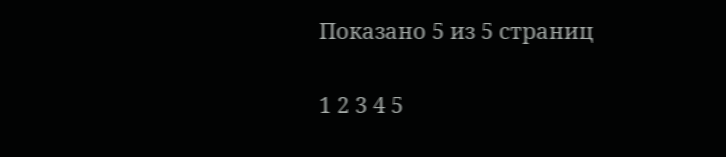Показано 5 из 5 страниц

1 2 3 4 5